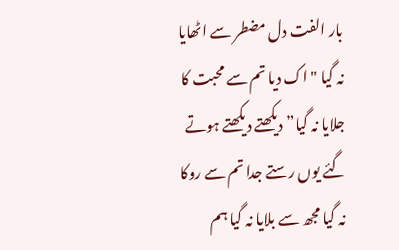بار الفت دل مضطر سے اٹھایا نہ گیا "اک دیا تم سے محبت کا جلایا نہ گیا” دیکھتے دیکھتے ہوتے گئے یوں رستے جدا تم سے روکا نہ گیا مجھ سے بلایا نہ گیا ہم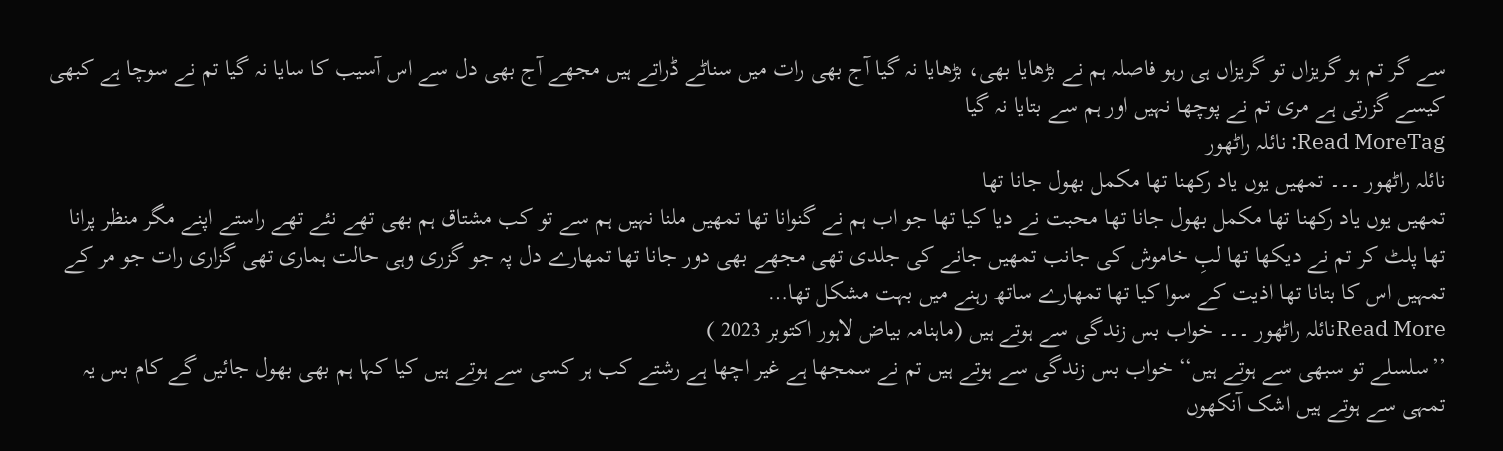سے گر تم ہو گریزاں تو گریزاں ہی رہو فاصلہ ہم نے بڑھایا بھی، بڑھایا نہ گیا آج بھی رات میں سناٹے ڈراتے ہیں مجھے آج بھی دل سے اس آسیب کا سایا نہ گیا تم نے سوچا ہے کبھی کیسے گزرتی ہے مری تم نے پوچھا نہیں اور ہم سے بتایا نہ گیا
Read MoreTag: نائلہ راٹھور
نائلہ راٹھور ۔۔۔ تمھیں یوں یاد رکھنا تھا مکمل بھول جانا تھا
تمھیں یوں یاد رکھنا تھا مکمل بھول جانا تھا محبت نے دیا کیا تھا جو اب ہم نے گنوانا تھا تمھیں ملنا نہیں ہم سے تو کب مشتاق ہم بھی تھے نئے تھے راستے اپنے مگر منظر پرانا تھا پلٹ کر تم نے دیکھا تھا لبِ خاموش کی جانب تمھیں جانے کی جلدی تھی مجھے بھی دور جانا تھا تمھارے دل پہ جو گزری وہی حالت ہماری تھی گزاری رات جو مر کے تمہیں اس کا بتانا تھا اذیت کے سوا کیا تھا تمھارے ساتھ رہنے میں بہت مشکل تھا…
Read Moreنائلہ راٹھور ۔۔۔ خواب بس زندگی سے ہوتے ہیں (ماہنامہ بیاض لاہور اکتوبر 2023 )
’’سلسلے تو سبھی سے ہوتے ہیں‘‘ خواب بس زندگی سے ہوتے ہیں تم نے سمجھا ہے غیر اچھا ہے رشتے کب ہر کسی سے ہوتے ہیں کیا کہا ہم بھی بھول جائیں گے کام بس یہ تمہی سے ہوتے ہیں اشک آنکھوں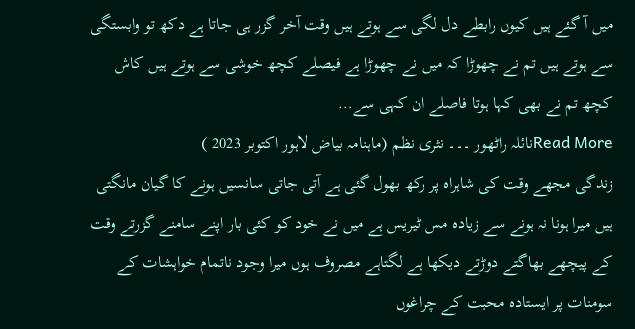میں آ گئے ہیں کیوں رابطے دل لگی سے ہوتے ہیں وقت آخر گزر ہی جاتا ہے دکھ تو وابستگی سے ہوتے ہیں تم نے چھوڑا کہ میں نے چھوڑا ہے فیصلے کچھ خوشی سے ہوتے ہیں کاش کچھ تم نے بھی کہا ہوتا فاصلے ان کہی سے…
Read Moreنائلہ راٹھور ۔۔۔ نثری نظم (ماہنامہ بیاض لاہور اکتوبر 2023 )
زندگی مجھے وقت کی شاہراہ پر رکھ بھول گئی ہے آتی جاتی سانسیں ہونے کا گیان مانگتی ہیں میرا ہونا نہ ہونے سے زیادہ مس ٹیریس ہے میں نے خود کو کئی بار اپنے سامنے گزرتے وقت کے پیچھے بھاگتے دوڑتے دیکھا ہے لگتاہے مصروف ہوں میرا وجود ناتمام خواہشات کے سومنات پر ایستادہ محبت کے چراغوں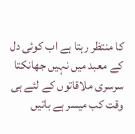کا منتظر رہتا ہے اب کوئی دل کے معبد میں نہیں جھانکتا سرسری ملاقاتوں کے لئے ہی وقت کب میسر ہے باتیں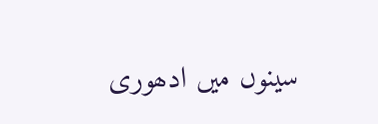سینوں میں ادھوری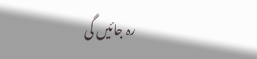رہ جائیں گی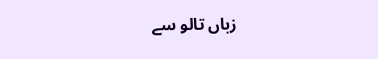زباں تالو سے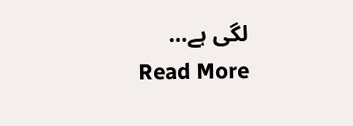لگی ہے…
Read More